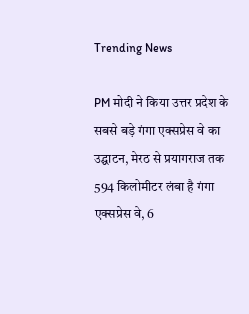Trending News

PM मोदी ने किया उत्तर प्रदेश के सबसे बड़े गंगा एक्सप्रेस वे का उद्घाटन, मेरठ से प्रयागराज तक 594 किलोमीटर लंबा है गंगा एक्सप्रेस वे, 6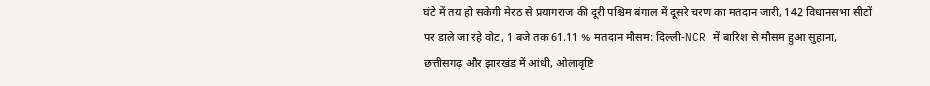घंटे में तय हो सकेगी मेरठ से प्रयागराज की दूरी पश्चिम बंगाल में दूसरे चरण का मतदान जारी, 142 विधानसभा सीटों पर डाले जा रहे वोट, 1 बजे तक 61.11 % मतदान मौसम: दिल्ली-NCR में बारिश से मौसम हुआ सुहाना, छत्तीसगढ़ और झारखंड में आंधी, ओलावृष्टि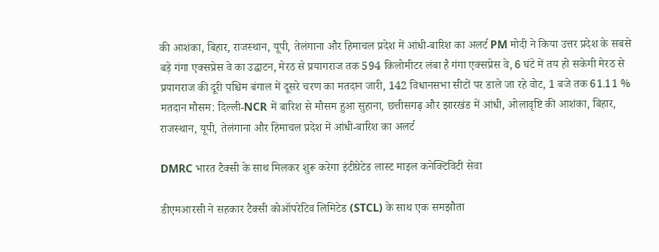की आशंका, बिहार, राजस्थान, यूपी, तेलंगाना और हिमाचल प्रदेश में आंधी-बारिश का अलर्ट PM मोदी ने किया उत्तर प्रदेश के सबसे बड़े गंगा एक्सप्रेस वे का उद्घाटन, मेरठ से प्रयागराज तक 594 किलोमीटर लंबा है गंगा एक्सप्रेस वे, 6 घंटे में तय हो सकेगी मेरठ से प्रयागराज की दूरी पश्चिम बंगाल में दूसरे चरण का मतदान जारी, 142 विधानसभा सीटों पर डाले जा रहे वोट, 1 बजे तक 61.11 % मतदान मौसम: दिल्ली-NCR में बारिश से मौसम हुआ सुहाना, छत्तीसगढ़ और झारखंड में आंधी, ओलावृष्टि की आशंका, बिहार, राजस्थान, यूपी, तेलंगाना और हिमाचल प्रदेश में आंधी-बारिश का अलर्ट

DMRC भारत टैक्सी के साथ मिलकर शुरू करेगा इंटीग्रेटेड लास्ट माइल कनेक्टिविटी सेवा

डीएमआरसी ने सहकार टैक्सी कोऑपरेटिव लिमिटेड (STCL) के साथ एक समझौता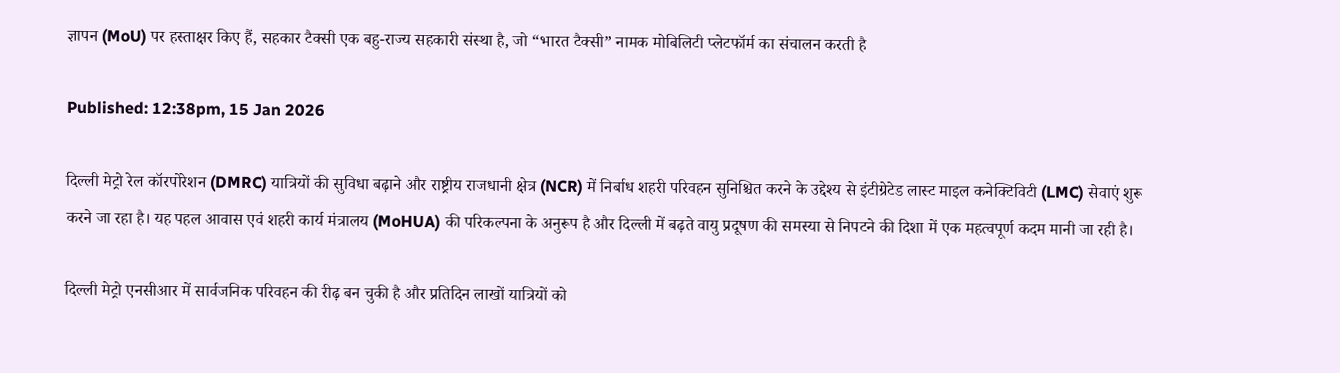ज्ञापन (MoU) पर हस्ताक्षर किए हैं, सहकार टैक्सी एक बहु-राज्य सहकारी संस्था है, जो “भारत टैक्सी” नामक मोबिलिटी प्लेटफॉर्म का संचालन करती है

Published: 12:38pm, 15 Jan 2026

दिल्ली मेट्रो रेल कॉरपोरेशन (DMRC) यात्रियों की सुविधा बढ़ाने और राष्ट्रीय राजधानी क्षेत्र (NCR) में निर्बाध शहरी परिवहन सुनिश्चित करने के उद्देश्य से इंटीग्रेटेड लास्ट माइल कनेक्टिविटी (LMC) सेवाएं शुरू करने जा रहा है। यह पहल आवास एवं शहरी कार्य मंत्रालय (MoHUA) की परिकल्पना के अनुरूप है और दिल्ली में बढ़ते वायु प्रदूषण की समस्या से निपटने की दिशा में एक महत्वपूर्ण कदम मानी जा रही है।

दिल्ली मेट्रो एनसीआर में सार्वजनिक परिवहन की रीढ़ बन चुकी है और प्रतिदिन लाखों यात्रियों को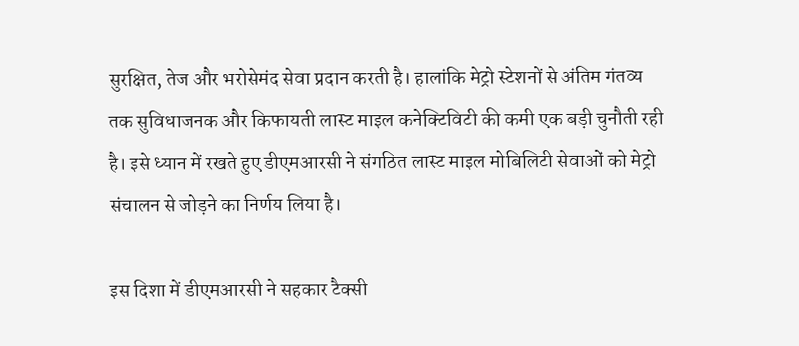सुरक्षित, तेज और भरोसेमंद सेवा प्रदान करती है। हालांकि मेट्रो स्टेशनों से अंतिम गंतव्य तक सुविधाजनक और किफायती लास्ट माइल कनेक्टिविटी की कमी एक बड़ी चुनौती रही है। इसे ध्यान में रखते हुए डीएमआरसी ने संगठित लास्ट माइल मोबिलिटी सेवाओं को मेट्रो संचालन से जोड़ने का निर्णय लिया है।

इस दिशा में डीएमआरसी ने सहकार टैक्सी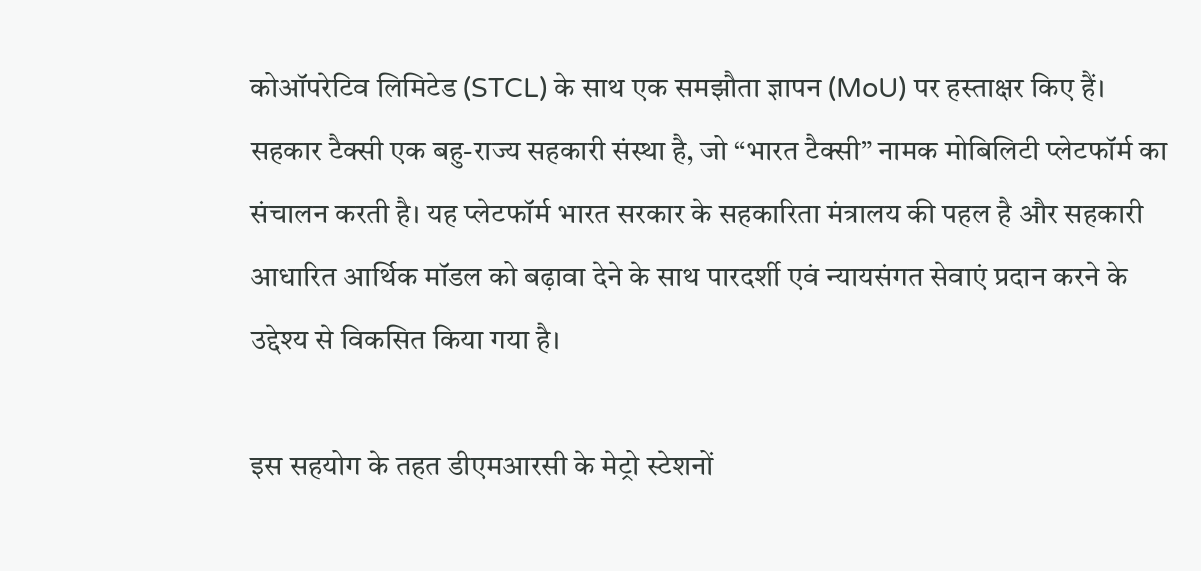कोऑपरेटिव लिमिटेड (STCL) के साथ एक समझौता ज्ञापन (MoU) पर हस्ताक्षर किए हैं। सहकार टैक्सी एक बहु-राज्य सहकारी संस्था है, जो “भारत टैक्सी” नामक मोबिलिटी प्लेटफॉर्म का संचालन करती है। यह प्लेटफॉर्म भारत सरकार के सहकारिता मंत्रालय की पहल है और सहकारी आधारित आर्थिक मॉडल को बढ़ावा देने के साथ पारदर्शी एवं न्यायसंगत सेवाएं प्रदान करने के उद्देश्य से विकसित किया गया है।

इस सहयोग के तहत डीएमआरसी के मेट्रो स्टेशनों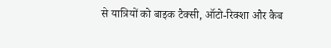से यात्रियों को बाइक टैक्सी, ऑटो-रिक्शा और कैब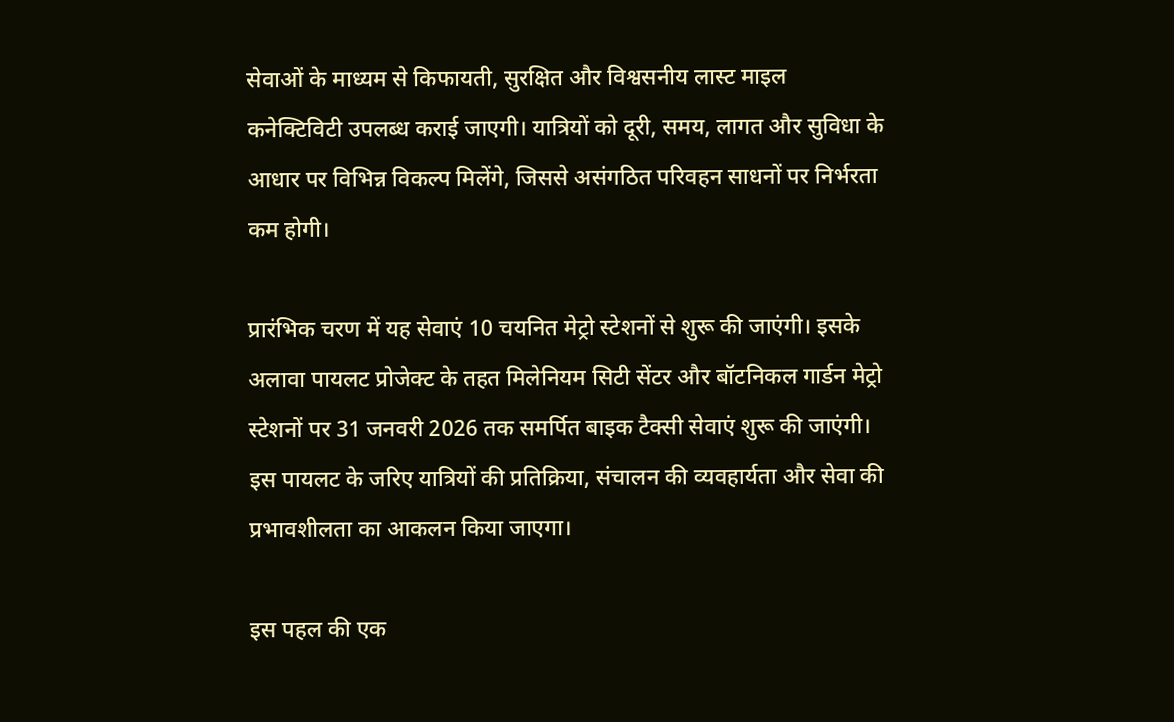सेवाओं के माध्यम से किफायती, सुरक्षित और विश्वसनीय लास्ट माइल कनेक्टिविटी उपलब्ध कराई जाएगी। यात्रियों को दूरी, समय, लागत और सुविधा के आधार पर विभिन्न विकल्प मिलेंगे, जिससे असंगठित परिवहन साधनों पर निर्भरता कम होगी।

प्रारंभिक चरण में यह सेवाएं 10 चयनित मेट्रो स्टेशनों से शुरू की जाएंगी। इसके अलावा पायलट प्रोजेक्ट के तहत मिलेनियम सिटी सेंटर और बॉटनिकल गार्डन मेट्रो स्टेशनों पर 31 जनवरी 2026 तक समर्पित बाइक टैक्सी सेवाएं शुरू की जाएंगी। इस पायलट के जरिए यात्रियों की प्रतिक्रिया, संचालन की व्यवहार्यता और सेवा की प्रभावशीलता का आकलन किया जाएगा।

इस पहल की एक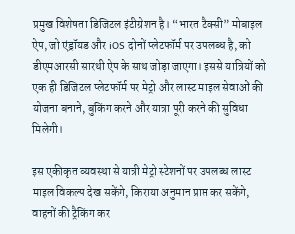प्रमुख विशेषता डिजिटल इंटीग्रेशन है। “भारत टैक्सी” मोबाइल ऐप, जो एंड्रॉयड और iOS दोनों प्लेटफॉर्म पर उपलब्ध है, को डीएमआरसी सारथी ऐप के साथ जोड़ा जाएगा। इससे यात्रियों को एक ही डिजिटल प्लेटफॉर्म पर मेट्रो और लास्ट माइल सेवाओं की योजना बनाने, बुकिंग करने और यात्रा पूरी करने की सुविधा मिलेगी।

इस एकीकृत व्यवस्था से यात्री मेट्रो स्टेशनों पर उपलब्ध लास्ट माइल विकल्प देख सकेंगे, किराया अनुमान प्राप्त कर सकेंगे, वाहनों की ट्रैकिंग कर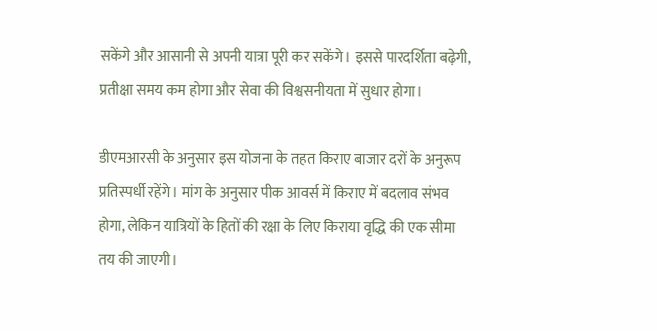सकेंगे और आसानी से अपनी यात्रा पूरी कर सकेंगे। इससे पारदर्शिता बढ़ेगी, प्रतीक्षा समय कम होगा और सेवा की विश्वसनीयता में सुधार होगा।

डीएमआरसी के अनुसार इस योजना के तहत किराए बाजार दरों के अनुरूप प्रतिस्पर्धी रहेंगे। मांग के अनुसार पीक आवर्स में किराए में बदलाव संभव होगा, लेकिन यात्रियों के हितों की रक्षा के लिए किराया वृद्धि की एक सीमा तय की जाएगी।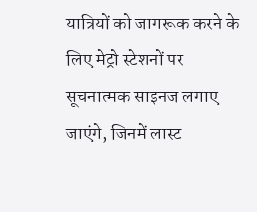यात्रियों को जागरूक करने के लिए मेट्रो स्टेशनों पर सूचनात्मक साइनज लगाए जाएंगे, जिनमें लास्ट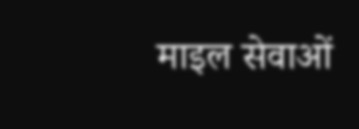माइल सेवाओं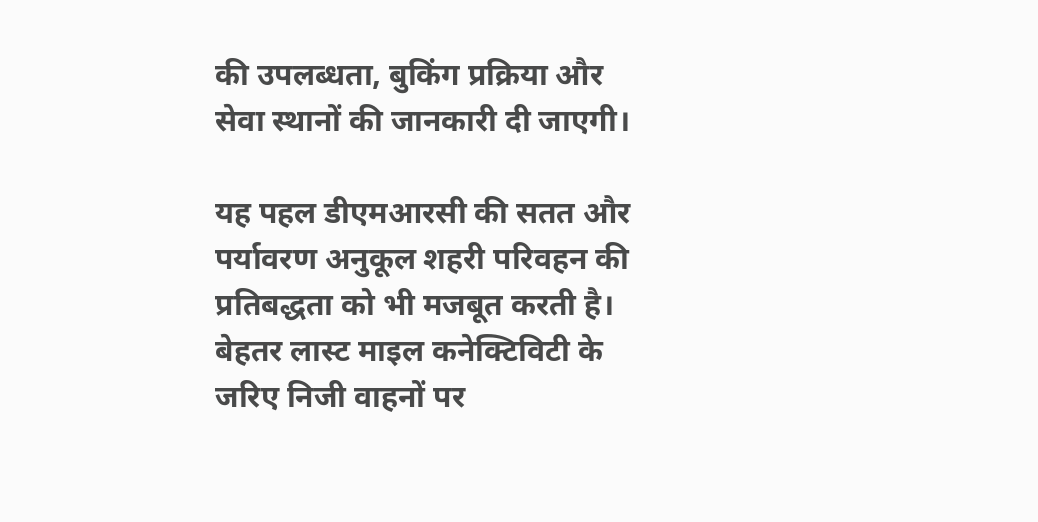की उपलब्धता, बुकिंग प्रक्रिया और सेवा स्थानों की जानकारी दी जाएगी।

यह पहल डीएमआरसी की सतत और पर्यावरण अनुकूल शहरी परिवहन की प्रतिबद्धता को भी मजबूत करती है। बेहतर लास्ट माइल कनेक्टिविटी के जरिए निजी वाहनों पर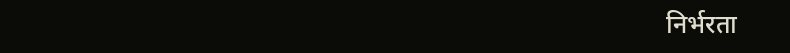निर्भरता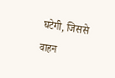घटेगी, जिससे वाहन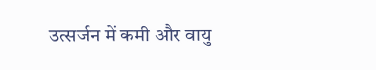उत्सर्जन में कमी और वायु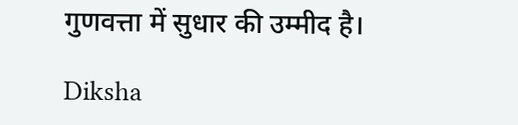गुणवत्ता में सुधार की उम्मीद है।

Diksha